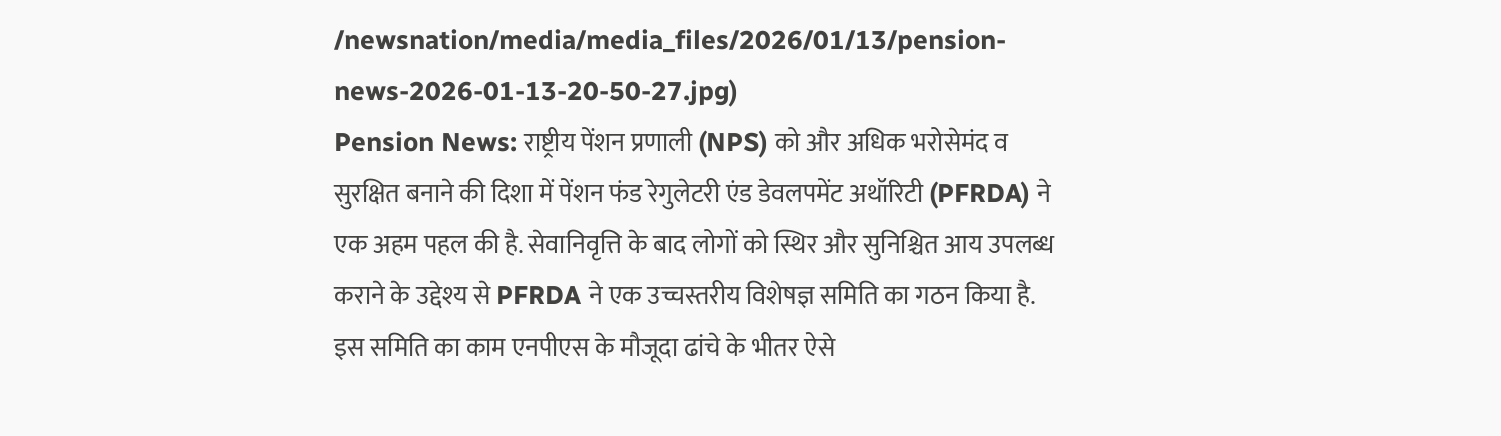/newsnation/media/media_files/2026/01/13/pension-news-2026-01-13-20-50-27.jpg)
Pension News: राष्ट्रीय पेंशन प्रणाली (NPS) को और अधिक भरोसेमंद व सुरक्षित बनाने की दिशा में पेंशन फंड रेगुलेटरी एंड डेवलपमेंट अथॉरिटी (PFRDA) ने एक अहम पहल की है. सेवानिवृत्ति के बाद लोगों को स्थिर और सुनिश्चित आय उपलब्ध कराने के उद्देश्य से PFRDA ने एक उच्चस्तरीय विशेषज्ञ समिति का गठन किया है. इस समिति का काम एनपीएस के मौजूदा ढांचे के भीतर ऐसे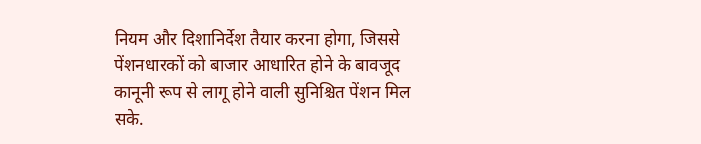नियम और दिशानिर्देश तैयार करना होगा, जिससे पेंशनधारकों को बाजार आधारित होने के बावजूद कानूनी रूप से लागू होने वाली सुनिश्चित पेंशन मिल सके.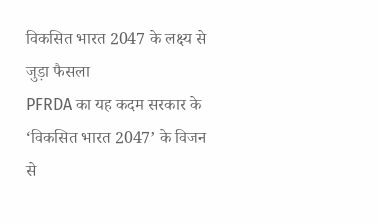विकसित भारत 2047 के लक्ष्य से जुड़ा फैसला
PFRDA का यह कदम सरकार के ‘विकसित भारत 2047’ के विजन से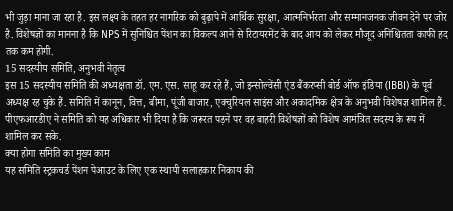भी जुड़ा माना जा रहा है. इस लक्ष्य के तहत हर नागरिक को बुढ़ापे में आर्थिक सुरक्षा, आत्मनिर्भरता और सम्मानजनक जीवन देने पर जोर है. विशेषज्ञों का मानना है कि NPS में सुनिश्चित पेंशन का विकल्प आने से रिटायरमेंट के बाद आय को लेकर मौजूद अनिश्चितता काफी हद तक कम होगी.
15 सदस्यीय समिति, अनुभवी नेतृत्व
इस 15 सदस्यीय समिति की अध्यक्षता डॉ. एम. एस. साहू कर रहे हैं, जो इन्सोल्वेंसी एंड बैंकरप्सी बोर्ड ऑफ इंडिया (IBBI) के पूर्व अध्यक्ष रह चुके हैं. समिति में कानून, वित्त, बीमा, पूंजी बाजार, एक्चुरियल साइंस और अकादमिक क्षेत्र के अनुभवी विशेषज्ञ शामिल हैं. पीएफआरडीए ने समिति को यह अधिकार भी दिया है कि जरूरत पड़ने पर वह बाहरी विशेषज्ञों को विशेष आमंत्रित सदस्य के रूप में शामिल कर सके.
क्या होगा समिति का मुख्य काम
यह समिति स्ट्रकचर्ड पेंशन पेआउट के लिए एक स्थायी सलाहकार निकाय की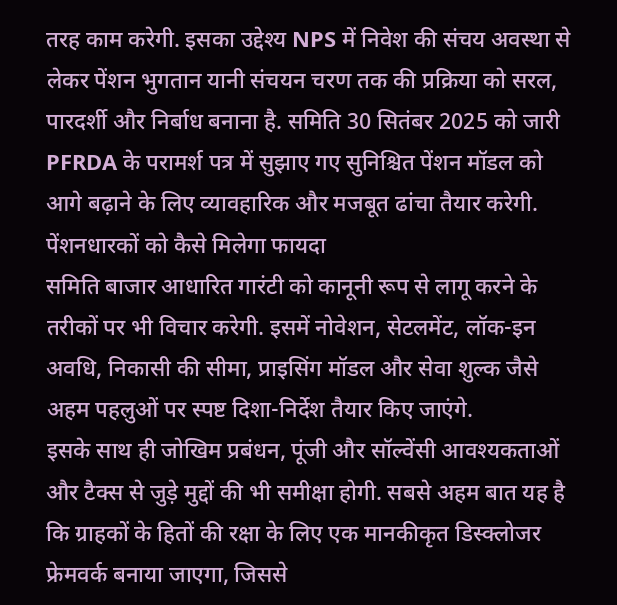तरह काम करेगी. इसका उद्देश्य NPS में निवेश की संचय अवस्था से लेकर पेंशन भुगतान यानी संचयन चरण तक की प्रक्रिया को सरल, पारदर्शी और निर्बाध बनाना है. समिति 30 सितंबर 2025 को जारी PFRDA के परामर्श पत्र में सुझाए गए सुनिश्चित पेंशन मॉडल को आगे बढ़ाने के लिए व्यावहारिक और मजबूत ढांचा तैयार करेगी.
पेंशनधारकों को कैसे मिलेगा फायदा
समिति बाजार आधारित गारंटी को कानूनी रूप से लागू करने के तरीकों पर भी विचार करेगी. इसमें नोवेशन, सेटलमेंट, लॉक-इन अवधि, निकासी की सीमा, प्राइसिंग मॉडल और सेवा शुल्क जैसे अहम पहलुओं पर स्पष्ट दिशा-निर्देश तैयार किए जाएंगे.
इसके साथ ही जोखिम प्रबंधन, पूंजी और सॉल्वेंसी आवश्यकताओं और टैक्स से जुड़े मुद्दों की भी समीक्षा होगी. सबसे अहम बात यह है कि ग्राहकों के हितों की रक्षा के लिए एक मानकीकृत डिस्क्लोजर फ्रेमवर्क बनाया जाएगा, जिससे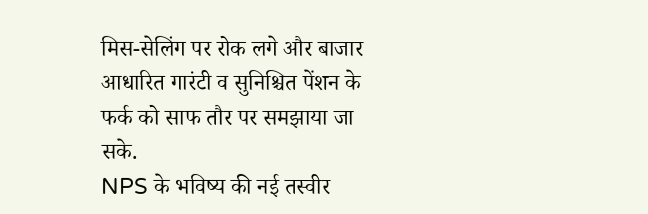मिस-सेलिंग पर रोक लगे और बाजार आधारित गारंटी व सुनिश्चित पेंशन के फर्क को साफ तौर पर समझाया जा सके.
NPS के भविष्य की नई तस्वीर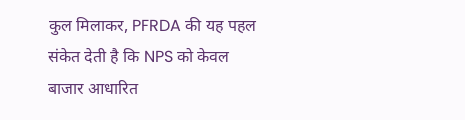कुल मिलाकर, PFRDA की यह पहल संकेत देती है कि NPS को केवल बाजार आधारित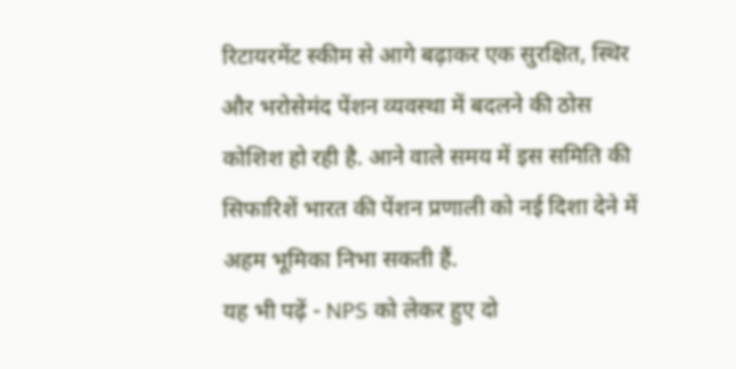रिटायरमेंट स्कीम से आगे बढ़ाकर एक सुरक्षित, स्थिर और भरोसेमंद पेंशन व्यवस्था में बदलने की ठोस कोशिश हो रही है. आने वाले समय में इस समिति की सिफारिशें भारत की पेंशन प्रणाली को नई दिशा देने में अहम भूमिका निभा सकती हैं.
यह भी पढ़ें - NPS को लेकर हुए दो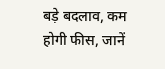बड़े बदलाव, कम होगी फीस, जानें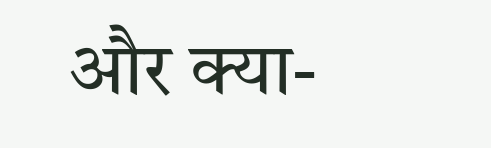और क्या-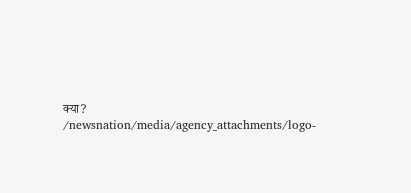क्या?
/newsnation/media/agency_attachments/logo-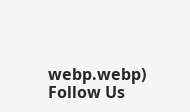webp.webp)
Follow Us